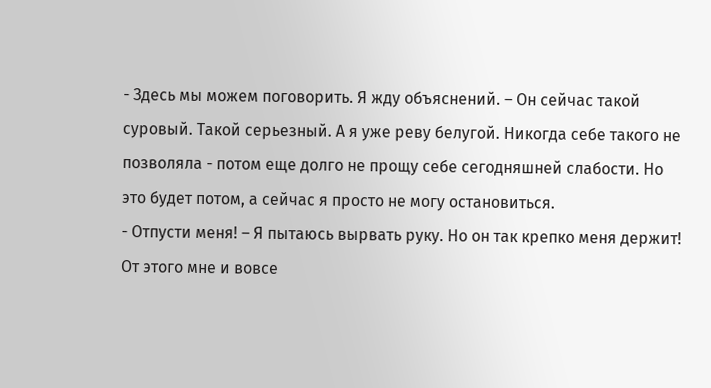- Здесь мы можем поговорить. Я жду объяснений. – Он сейчас такой суровый. Такой серьезный. А я уже реву белугой. Никогда себе такого не позволяла - потом еще долго не прощу себе сегодняшней слабости. Но это будет потом, а сейчас я просто не могу остановиться.
- Отпусти меня! – Я пытаюсь вырвать руку. Но он так крепко меня держит! От этого мне и вовсе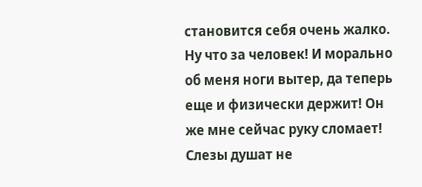становится себя очень жалко. Ну что за человек! И морально об меня ноги вытер, да теперь еще и физически держит! Он же мне сейчас руку сломает!
Слезы душат не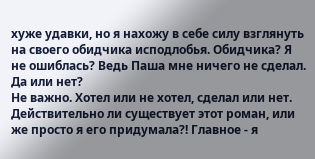хуже удавки, но я нахожу в себе силу взглянуть на своего обидчика исподлобья. Обидчика? Я не ошиблась? Ведь Паша мне ничего не сделал. Да или нет?
Не важно. Хотел или не хотел, сделал или нет. Действительно ли существует этот роман, или же просто я его придумала?! Главное - я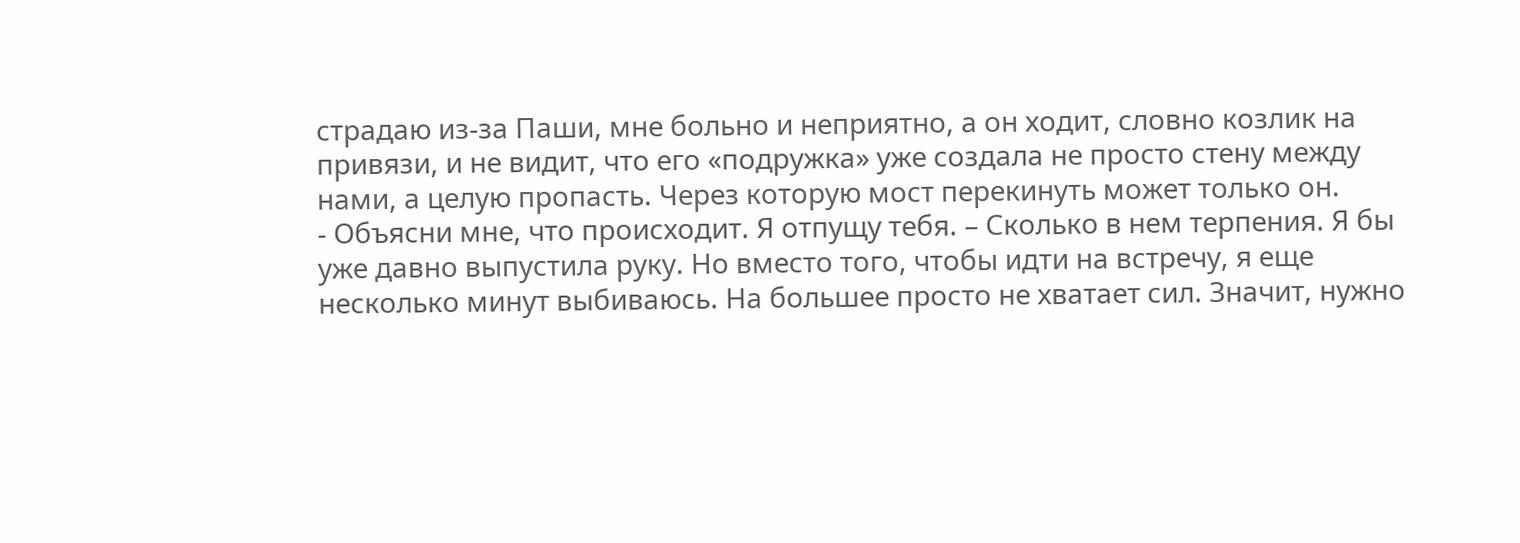страдаю из-за Паши, мне больно и неприятно, а он ходит, словно козлик на привязи, и не видит, что его «подружка» уже создала не просто стену между нами, а целую пропасть. Через которую мост перекинуть может только он.
- Объясни мне, что происходит. Я отпущу тебя. – Сколько в нем терпения. Я бы уже давно выпустила руку. Но вместо того, чтобы идти на встречу, я еще несколько минут выбиваюсь. На большее просто не хватает сил. Значит, нужно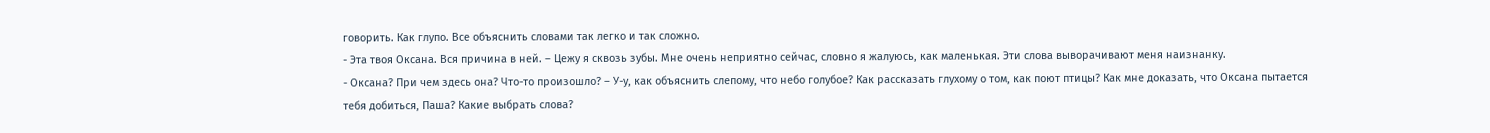говорить. Как глупо. Все объяснить словами так легко и так сложно.
- Эта твоя Оксана. Вся причина в ней. – Цежу я сквозь зубы. Мне очень неприятно сейчас, словно я жалуюсь, как маленькая. Эти слова выворачивают меня наизнанку.
- Оксана? При чем здесь она? Что-то произошло? – У-у, как объяснить слепому, что небо голубое? Как рассказать глухому о том, как поют птицы? Как мне доказать, что Оксана пытается тебя добиться, Паша? Какие выбрать слова?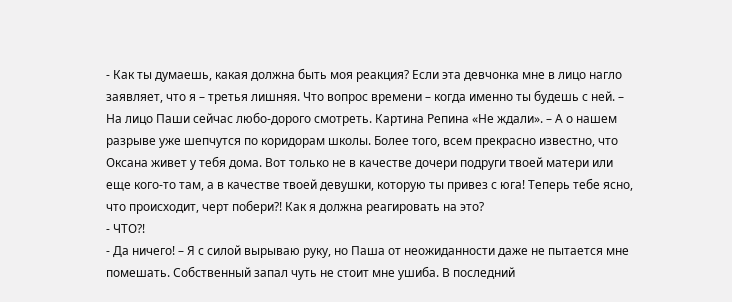- Как ты думаешь, какая должна быть моя реакция? Если эта девчонка мне в лицо нагло заявляет, что я – третья лишняя. Что вопрос времени – когда именно ты будешь с ней. – На лицо Паши сейчас любо-дорого смотреть. Картина Репина «Не ждали». – А о нашем разрыве уже шепчутся по коридорам школы. Более того, всем прекрасно известно, что Оксана живет у тебя дома. Вот только не в качестве дочери подруги твоей матери или еще кого-то там, а в качестве твоей девушки, которую ты привез с юга! Теперь тебе ясно, что происходит, черт побери?! Как я должна реагировать на это?
- ЧТО?!
- Да ничего! – Я с силой вырываю руку, но Паша от неожиданности даже не пытается мне помешать. Собственный запал чуть не стоит мне ушиба. В последний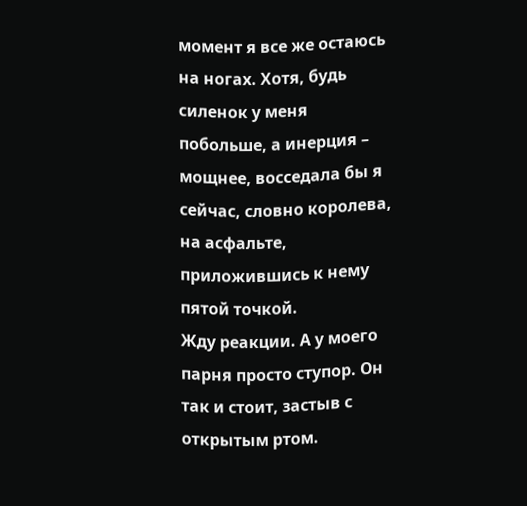момент я все же остаюсь на ногах. Хотя, будь силенок у меня побольше, а инерция – мощнее, восседала бы я сейчас, словно королева, на асфальте, приложившись к нему пятой точкой.
Жду реакции. А у моего парня просто ступор. Он так и стоит, застыв с открытым ртом.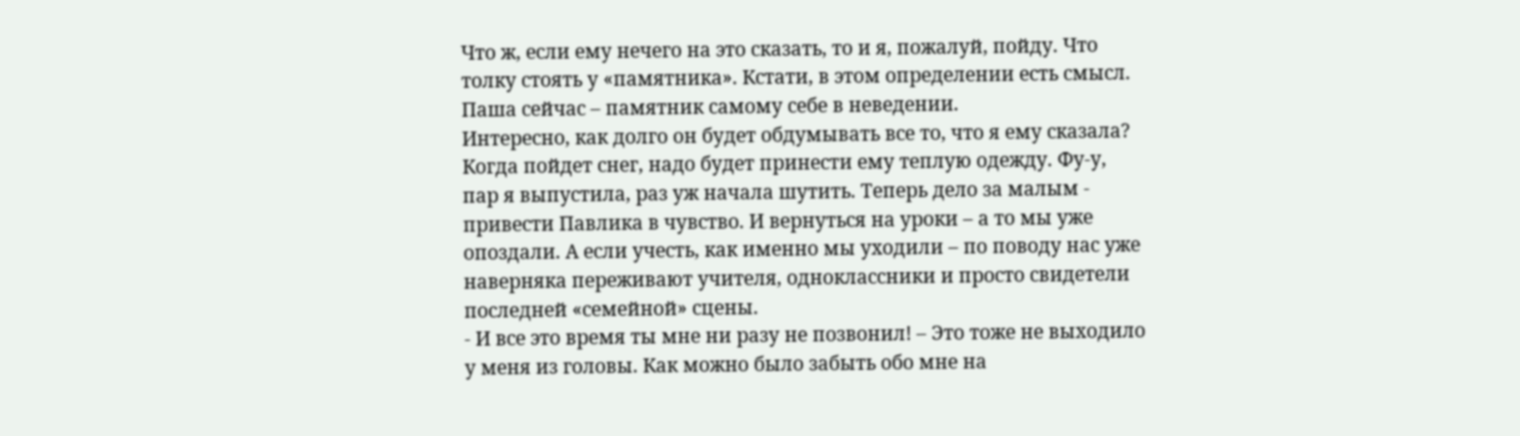Что ж, если ему нечего на это сказать, то и я, пожалуй, пойду. Что толку стоять у «памятника». Кстати, в этом определении есть смысл. Паша сейчас – памятник самому себе в неведении.
Интересно, как долго он будет обдумывать все то, что я ему сказала? Когда пойдет снег, надо будет принести ему теплую одежду. Фу-у, пар я выпустила, раз уж начала шутить. Теперь дело за малым - привести Павлика в чувство. И вернуться на уроки – а то мы уже опоздали. А если учесть, как именно мы уходили – по поводу нас уже наверняка переживают учителя, одноклассники и просто свидетели последней «семейной» сцены.
- И все это время ты мне ни разу не позвонил! – Это тоже не выходило у меня из головы. Как можно было забыть обо мне на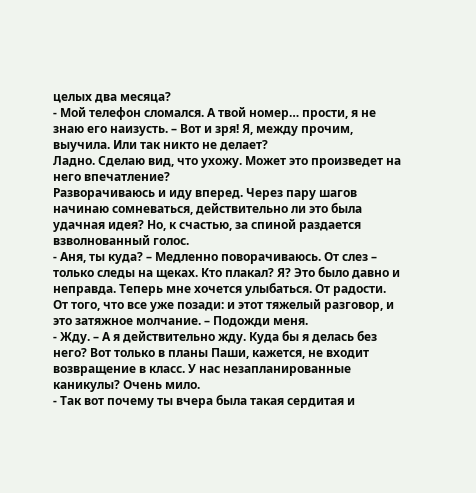целых два месяца?
- Мой телефон сломался. А твой номер… прости, я не знаю его наизусть. – Вот и зря! Я, между прочим, выучила. Или так никто не делает?
Ладно. Сделаю вид, что ухожу. Может это произведет на него впечатление?
Разворачиваюсь и иду вперед. Через пару шагов начинаю сомневаться, действительно ли это была удачная идея? Но, к счастью, за спиной раздается взволнованный голос.
- Аня, ты куда? – Медленно поворачиваюсь. От слез – только следы на щеках. Кто плакал? Я? Это было давно и неправда. Теперь мне хочется улыбаться. От радости. От того, что все уже позади: и этот тяжелый разговор, и это затяжное молчание. – Подожди меня.
- Жду. – А я действительно жду. Куда бы я делась без него? Вот только в планы Паши, кажется, не входит возвращение в класс. У нас незапланированные каникулы? Очень мило.
- Так вот почему ты вчера была такая сердитая и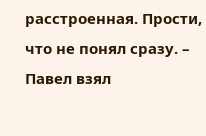расстроенная. Прости, что не понял сразу. – Павел взял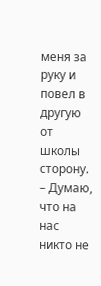меня за руку и повел в другую от школы сторону. – Думаю, что на нас никто не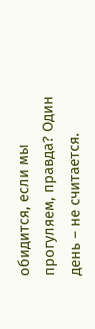обидится, если мы прогуляем, правда? Один день – не считается.